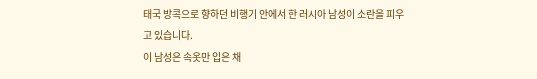태국 방콕으로 향하던 비행기 안에서 한 러시아 남성이 소란을 피우고 있습니다.
이 남성은 속옷만 입은 채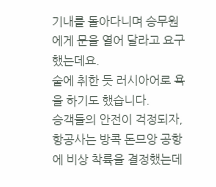기내를 돌아다니며 승무원에게 문을 열어 달라고 요구했는데요.
술에 취한 듯 러시아어로 욕을 하기도 했습니다.
승객들의 안전이 걱정되자, 항공사는 방콕 돈므앙 공항에 비상 착륙을 결정했는데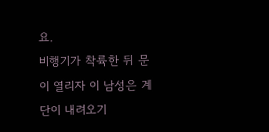요.
비행기가 착륙한 뒤 문이 열리자 이 남성은 계단이 내려오기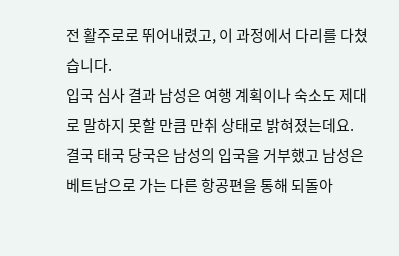전 활주로로 뛰어내렸고, 이 과정에서 다리를 다쳤습니다.
입국 심사 결과 남성은 여행 계획이나 숙소도 제대로 말하지 못할 만큼 만취 상태로 밝혀졌는데요.
결국 태국 당국은 남성의 입국을 거부했고 남성은 베트남으로 가는 다른 항공편을 통해 되돌아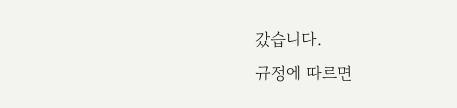갔습니다.
규정에 따르면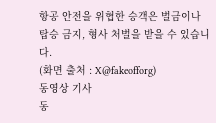항공 안전을 위협한 승객은 벌금이나 탑승 금지, 형사 처벌을 받을 수 있습니다.
(화면 출처 : X@fakeofforg)
동영상 기사
동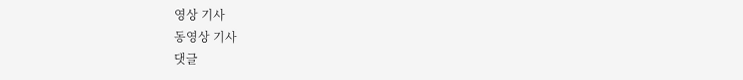영상 기사
동영상 기사
댓글